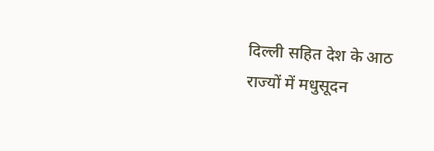दिल्ली सहित देश के आठ राज्यों में मधुसूदन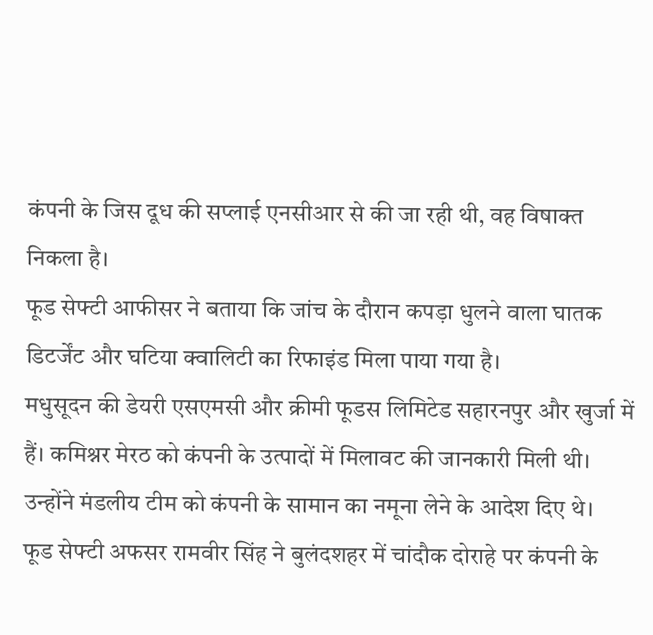कंपनी के जिस दूध की सप्लाई एनसीआर से की जा रही थी, वह विषाक्त निकला है।
फूड सेफ्टी आफीसर ने बताया कि जांच के दौरान कपड़ा धुलने वाला घातक डिटर्जेंट और घटिया क्वालिटी का रिफाइंड मिला पाया गया है।
मधुसूदन की डेयरी एसएमसी और क्रीमी फूडस लिमिटेड सहारनपुर और खुर्जा में हैं। कमिश्नर मेरठ को कंपनी के उत्पादों में मिलावट की जानकारी मिली थी। उन्होंने मंडलीय टीम को कंपनी के सामान का नमूना लेने के आदेश दिए थे।
फूड सेफ्टी अफसर रामवीर सिंह ने बुलंदशहर में चांदौक दोराहे पर कंपनी के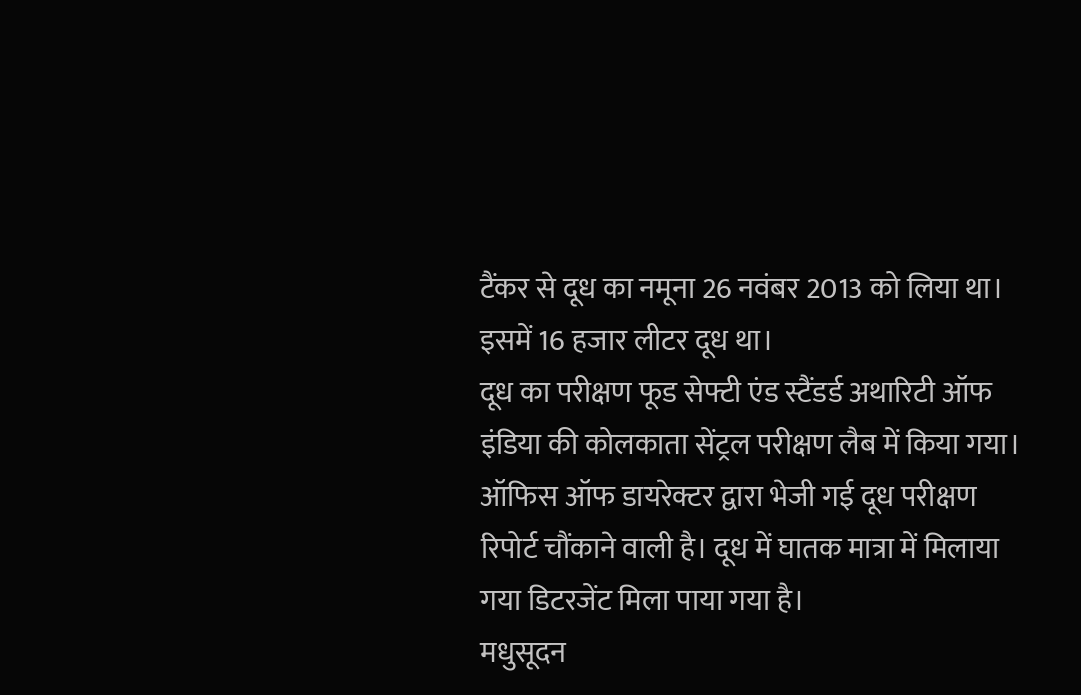टैंकर से दूध का नमूना 26 नवंबर 2013 को लिया था। इसमें 16 हजार लीटर दूध था।
दूध का परीक्षण फूड सेफ्टी एंड स्टैंडर्ड अथारिटी ऑफ इंडिया की कोलकाता सेंट्रल परीक्षण लैब में किया गया। ऑफिस ऑफ डायरेक्टर द्वारा भेजी गई दूध परीक्षण रिपोर्ट चौंकाने वाली है। दूध में घातक मात्रा में मिलाया गया डिटरजेंट मिला पाया गया है।
मधुसूदन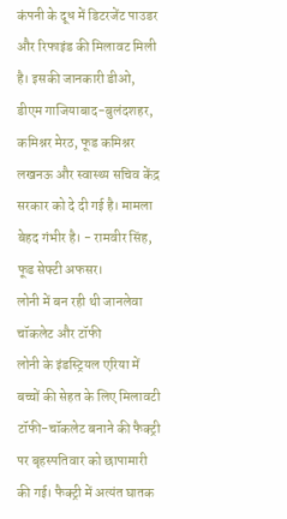कंपनी के दूध में डिटरजेंट पाउडर और रिफाइंड की मिलावट मिली है। इसकी जानकारी डीओ, डीएम गाजियाबाद-बुलंदशहर, कमिश्नर मेरठ, फूड कमिश्नर लखनऊ और स्वास्थ्य सचिव केंद्र सरकार को दे दी गई है। मामला बेहद गंभीर है। - रामवीर सिंह, फूड सेफ्टी अफसर।
लोनी में बन रही थी जानलेवा चॉकलेट और टॉफी
लोनी के इंडस्ट्रियल एरिया में बच्चों की सेहत के लिए मिलावटी टॉफी-चॉकलेट बनाने की फैक्ट्री पर बृहस्पतिवार को छापामारी की गई। फैक्ट्री में अत्यंत घातक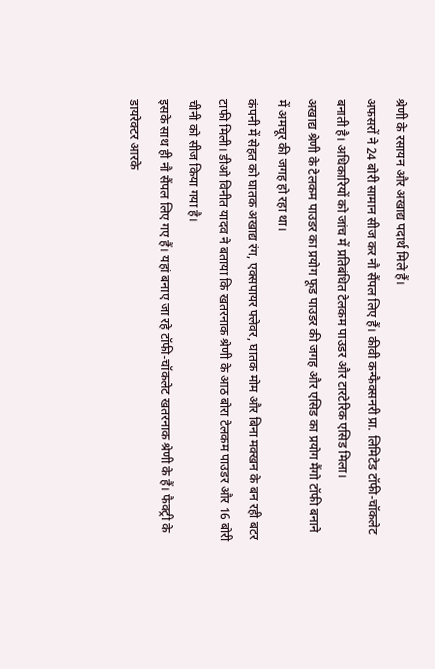श्रेणी के रसायन और अखाद्य पदार्थ मिले हैं।
अफसरों ने 24 बोरी सामान सीज कर नौ सैंपल लिए हैं। कीवी कन्फैक्सनरी प्रा. लिमिटेड टॉफी-चॉकलेट बनाती है। अधिकारियों को जांच में प्रतिबंधित टेलकम पाउडर और टारटेरिक एसिड मिला।
अखाद्य श्रेणी के टेलकम पाउडर का प्रयोग फूड पाउडर की जगह और एसिड का प्रयोग मैंगो टॉफी बनाने में अमचूर की जगह हो रहा था।
कंपनी में सेहत को घातक अखाद्य रंग, एक्सपायर फ्लेवर, घातक मोम और बिना मक्खन के बन रही बटर टाफी मिली। डीओ विनीत यादव ने बताया कि खतरनाक श्रेणी के आठ बोरा टेलकम पाउडर और 16 बोरी चीनी को सीज किया गया है।
इसके साथ ही नौ सैंपल लिए गए हैं। यहां बनाए जा रहे टॉफी-चॉकलेट खतरनाक श्रेणी के हैं। फैक्ट्री के डायरेक्टर आरके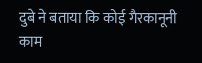दुबे ने बताया कि कोई गैरकानूनी काम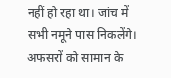नहीं हो रहा था। जांच में सभी नमूने पास निकलेंगे। अफसरों को सामान के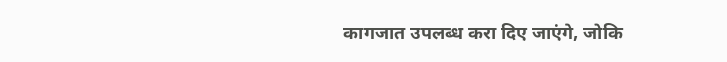कागजात उपलब्ध करा दिए जाएंगे, जोकि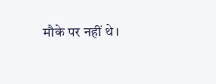मौके पर नहीं थे।